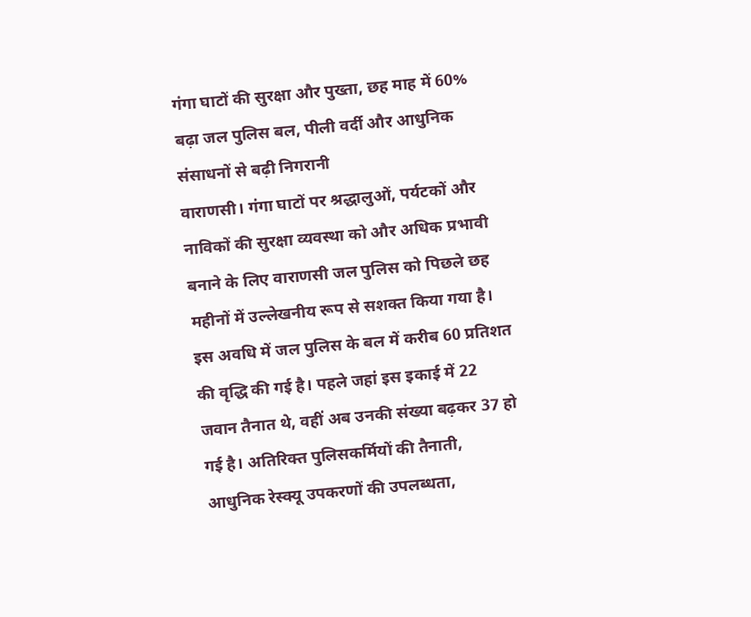गंगा घाटों की सुरक्षा और पुख्ता, छह माह में 60% बढ़ा जल पुलिस बल, पीली वर्दी और आधुनिक संसाधनों से बढ़ी निगरानी
वाराणसी। गंगा घाटों पर श्रद्धालुओं, पर्यटकों और नाविकों की सुरक्षा व्यवस्था को और अधिक प्रभावी बनाने के लिए वाराणसी जल पुलिस को पिछले छह महीनों में उल्लेखनीय रूप से सशक्त किया गया है। इस अवधि में जल पुलिस के बल में करीब 60 प्रतिशत की वृद्धि की गई है। पहले जहां इस इकाई में 22 जवान तैनात थे, वहीं अब उनकी संख्या बढ़कर 37 हो गई है। अतिरिक्त पुलिसकर्मियों की तैनाती, आधुनिक रेस्क्यू उपकरणों की उपलब्धता,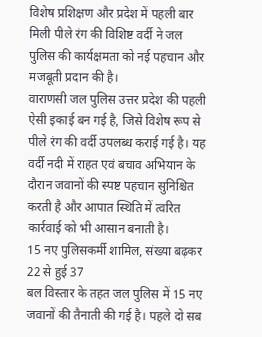विशेष प्रशिक्षण और प्रदेश में पहली बार मिली पीले रंग की विशिष्ट वर्दी ने जल पुलिस की कार्यक्षमता को नई पहचान और मजबूती प्रदान की है।
वाराणसी जल पुलिस उत्तर प्रदेश की पहली ऐसी इकाई बन गई है, जिसे विशेष रूप से पीले रंग की वर्दी उपलब्ध कराई गई है। यह वर्दी नदी में राहत एवं बचाव अभियान के दौरान जवानों की स्पष्ट पहचान सुनिश्चित करती है और आपात स्थिति में त्वरित कार्रवाई को भी आसान बनाती है।
15 नए पुलिसकर्मी शामिल, संख्या बढ़कर 22 से हुई 37
बल विस्तार के तहत जल पुलिस में 15 नए जवानों की तैनाती की गई है। पहले दो सब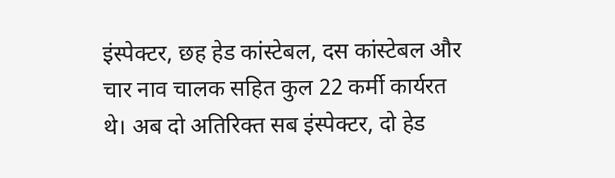इंस्पेक्टर, छह हेड कांस्टेबल, दस कांस्टेबल और चार नाव चालक सहित कुल 22 कर्मी कार्यरत थे। अब दो अतिरिक्त सब इंस्पेक्टर, दो हेड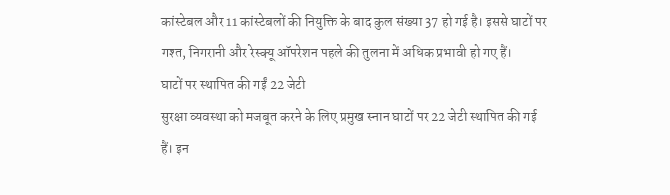कांस्टेबल और 11 कांस्टेबलों की नियुक्ति के बाद कुल संख्या 37 हो गई है। इससे घाटों पर गश्त, निगरानी और रेस्क्यू ऑपरेशन पहले की तुलना में अधिक प्रभावी हो गए हैं।
घाटों पर स्थापित की गईं 22 जेटी
सुरक्षा व्यवस्था को मजबूत करने के लिए प्रमुख स्नान घाटों पर 22 जेटी स्थापित की गई हैं। इन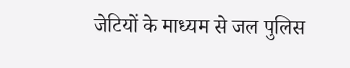जेटियों के माध्यम से जल पुलिस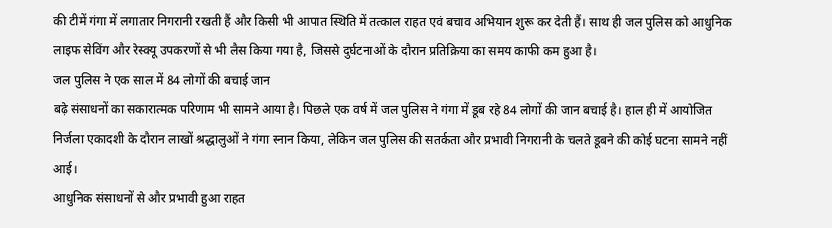की टीमें गंगा में लगातार निगरानी रखती हैं और किसी भी आपात स्थिति में तत्काल राहत एवं बचाव अभियान शुरू कर देती हैं। साथ ही जल पुलिस को आधुनिक लाइफ सेविंग और रेस्क्यू उपकरणों से भी लैस किया गया है, जिससे दुर्घटनाओं के दौरान प्रतिक्रिया का समय काफी कम हुआ है।
जल पुलिस ने एक साल में 84 लोगों की बचाई जान
बढ़े संसाधनों का सकारात्मक परिणाम भी सामने आया है। पिछले एक वर्ष में जल पुलिस ने गंगा में डूब रहे 84 लोगों की जान बचाई है। हाल ही में आयोजित निर्जला एकादशी के दौरान लाखों श्रद्धालुओं ने गंगा स्नान किया, लेकिन जल पुलिस की सतर्कता और प्रभावी निगरानी के चलते डूबने की कोई घटना सामने नहीं आई।
आधुनिक संसाधनों से और प्रभावी हुआ राहत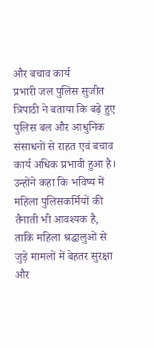और बचाव कार्य
प्रभारी जल पुलिस सुजीत त्रिपाठी ने बताया कि बढ़े हुए पुलिस बल और आधुनिक संसाधनों से राहत एवं बचाव कार्य अधिक प्रभावी हुआ है। उन्होंने कहा कि भविष्य में महिला पुलिसकर्मियों की तैनाती भी आवश्यक है, ताकि महिला श्रद्धालुओं से जुड़े मामलों में बेहतर सुरक्षा और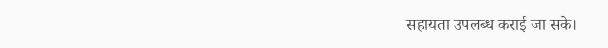सहायता उपलब्ध कराई जा सके।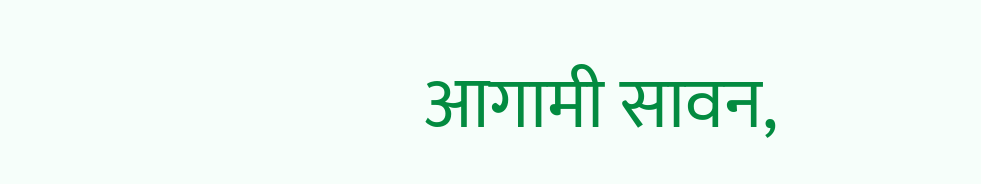आगामी सावन,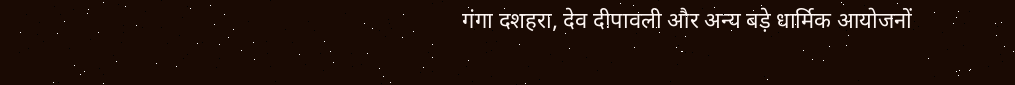गंगा दशहरा, देव दीपावली और अन्य बड़े धार्मिक आयोजनों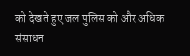को देखते हुए जल पुलिस को और अधिक संसाधन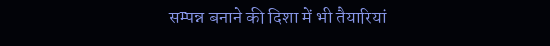सम्पन्न बनाने की दिशा में भी तैयारियां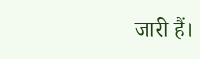जारी हैं।